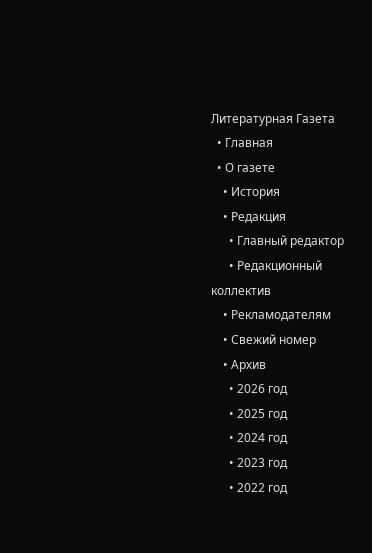Литературная Газета
  • Главная
  • О газете
    • История
    • Редакция
      • Главный редактор
      • Редакционный коллектив
    • Рекламодателям
    • Свежий номер
    • Архив
      • 2026 год
      • 2025 год
      • 2024 год
      • 2023 год
      • 2022 год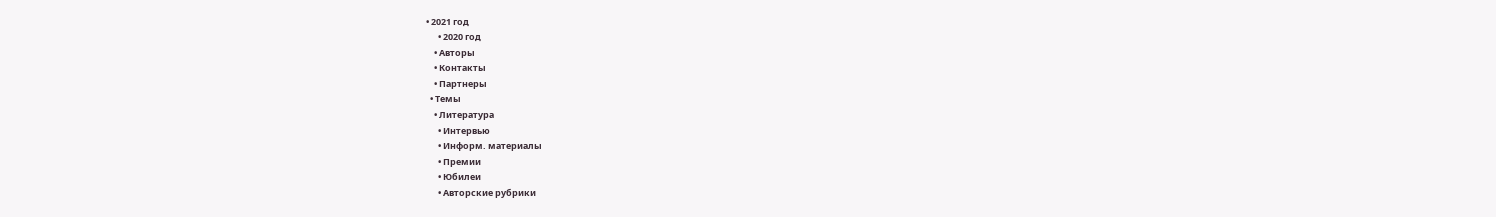• 2021 год
      • 2020 год
    • Авторы
    • Контакты
    • Партнеры
  • Темы
    • Литература
      • Интервью
      • Информ. материалы
      • Премии
      • Юбилеи
      • Авторские рубрики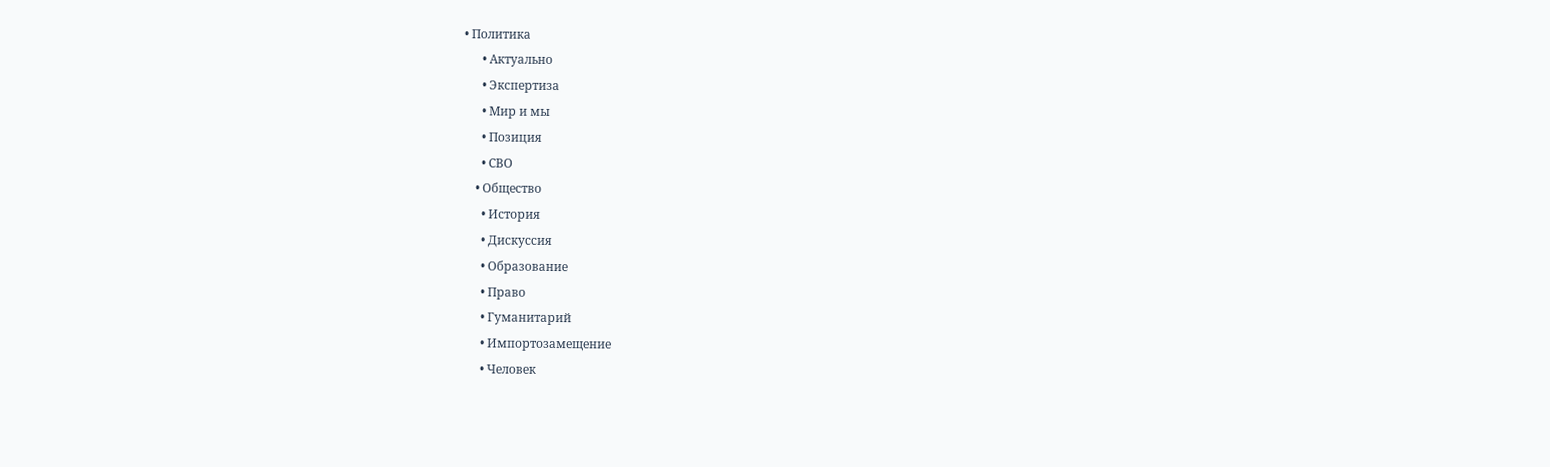• Политика
      • Актуально
      • Экспертиза
      • Мир и мы
      • Позиция
      • СВО
    • Общество
      • История
      • Дискуссия
      • Образование
      • Право
      • Гуманитарий
      • Импортозамещение
      • Человек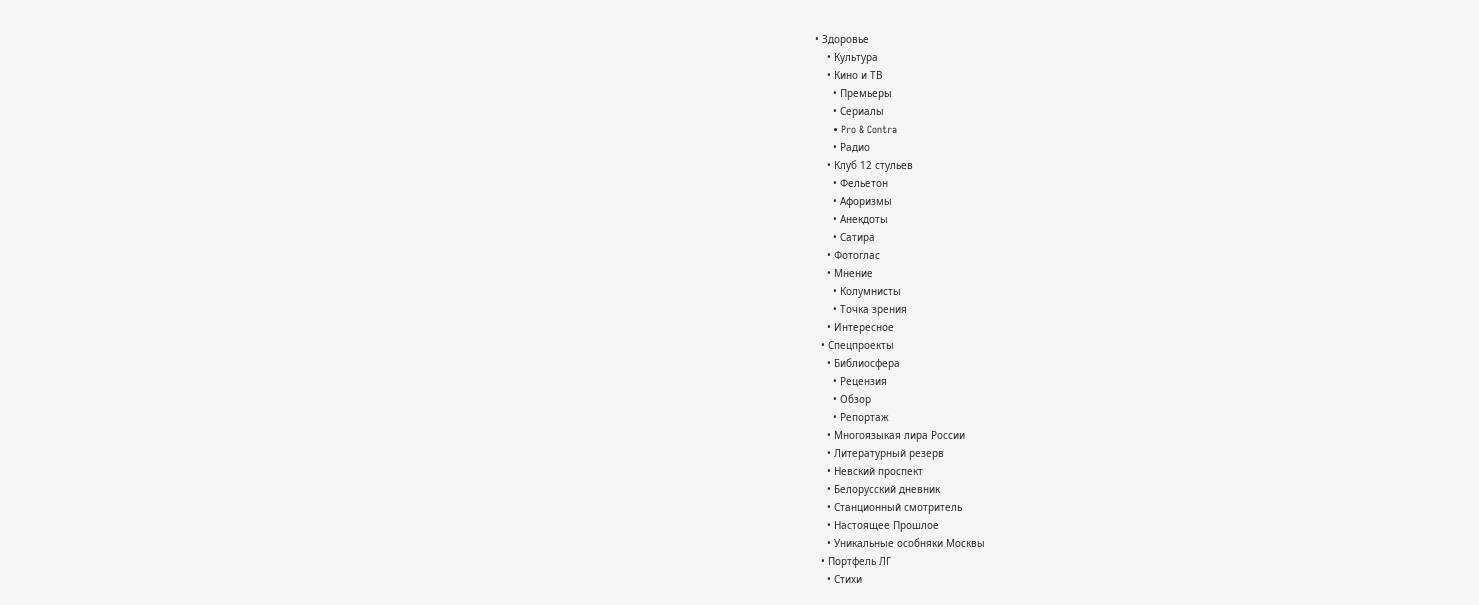• Здоровье
    • Культура
    • Кино и ТВ
      • Премьеры
      • Сериалы
      • Pro & Contra
      • Радио
    • Клуб 12 стульев
      • Фельетон
      • Афоризмы
      • Анекдоты
      • Сатира
    • Фотоглас
    • Мнение
      • Колумнисты
      • Точка зрения
    • Интересное
  • Спецпроекты
    • Библиосфера
      • Рецензия
      • Обзор
      • Репортаж
    • Многоязыкая лира России
    • Литературный резерв
    • Невский проспект
    • Белорусский дневник
    • Станционный смотритель
    • Настоящее Прошлое
    • Уникальные особняки Москвы
  • Портфель ЛГ
    • Стихи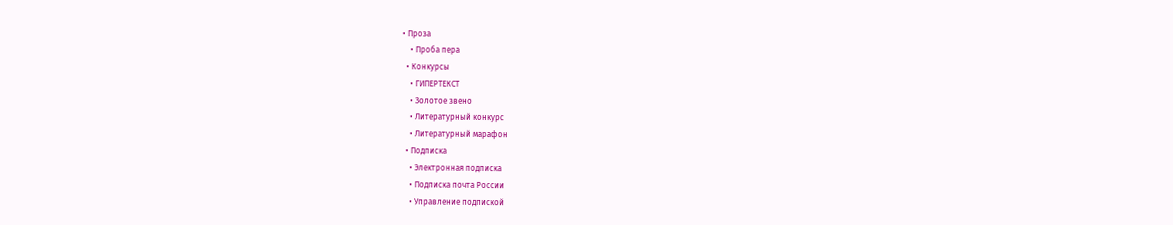• Проза
    • Проба пера
  • Конкурсы
    • ГИПЕРТЕКСТ
    • Золотое звено
    • Литературный конкурс
    • Литературный марафон
  • Подписка
    • Электронная подписка
    • Подписка почта России
    • Управление подпиской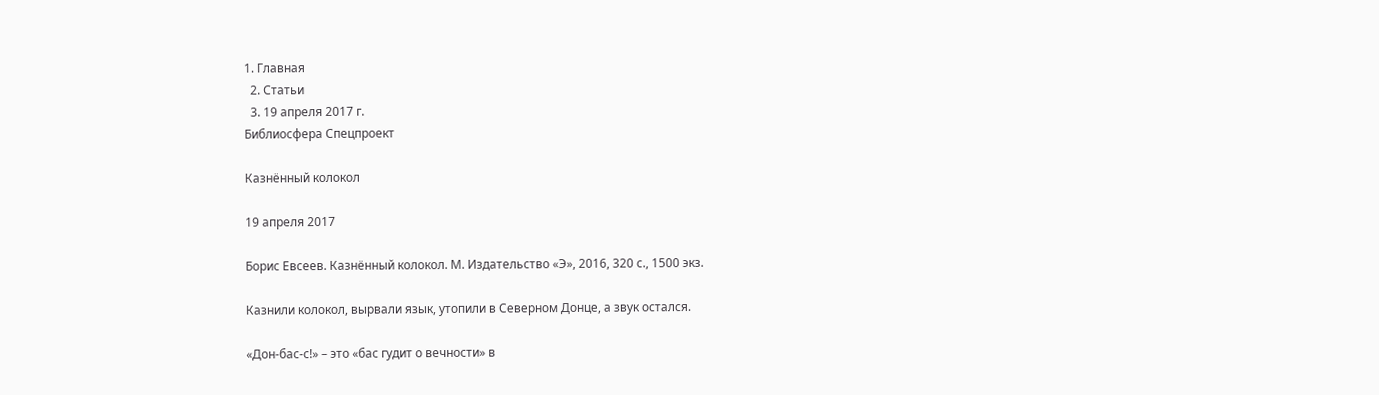1. Главная
  2. Статьи
  3. 19 апреля 2017 г.
Библиосфера Спецпроект

Казнённый колокол

19 апреля 2017

Борис Евсеев. Казнённый колокол. М. Издательство «Э», 2016, 320 с., 1500 экз.

Казнили колокол, вырвали язык, утопили в Северном Донце, а звук остался.

«Дон-бас-с!» – это «бас гудит о вечности» в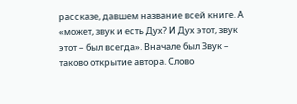рассказе, давшем название всей книге. А «может, звук и есть Дух? И Дух этот, звук этот – был всегда». Вначале был Звук – таково открытие автора. Слово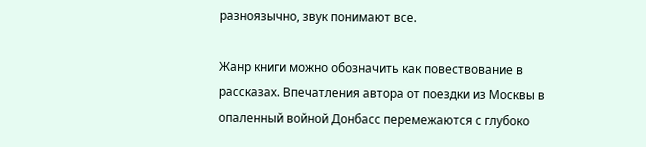разноязычно, звук понимают все.

Жанр книги можно обозначить как повествование в рассказах. Впечатления автора от поездки из Москвы в опаленный войной Донбасс перемежаются с глубоко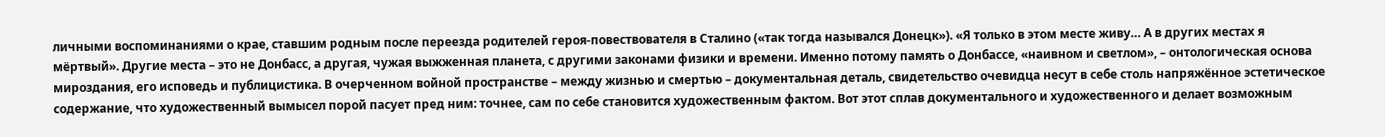личными воспоминаниями о крае, ставшим родным после переезда родителей героя-повествователя в Сталино («так тогда назывался Донецк»). «Я только в этом месте живу… А в других местах я мёртвый». Другие места – это не Донбасс, а другая, чужая выжженная планета, с другими законами физики и времени. Именно потому память о Донбассе, «наивном и светлом», – онтологическая основа мироздания, его исповедь и публицистика. В очерченном войной пространстве – между жизнью и смертью – документальная деталь, свидетельство очевидца несут в себе столь напряжённое эстетическое содержание, что художественный вымысел порой пасует пред ним: точнее, сам по себе становится художественным фактом. Вот этот сплав документального и художественного и делает возможным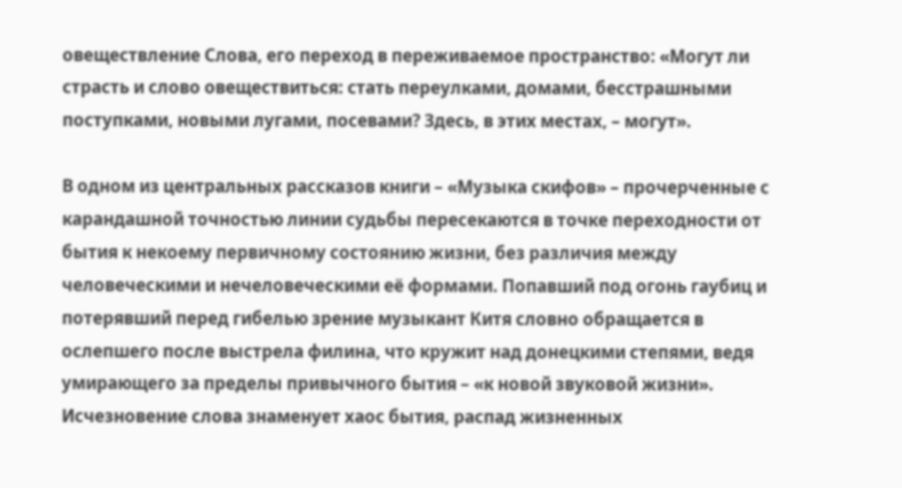овеществление Слова, его переход в переживаемое пространство: «Могут ли страсть и слово овеществиться: стать переулками, домами, бесстрашными поступками, новыми лугами, посевами? Здесь, в этих местах, – могут».

В одном из центральных рассказов книги – «Музыка скифов» – прочерченные с карандашной точностью линии судьбы пересекаются в точке переходности от бытия к некоему первичному состоянию жизни, без различия между человеческими и нечеловеческими её формами. Попавший под огонь гаубиц и потерявший перед гибелью зрение музыкант Китя словно обращается в ослепшего после выстрела филина, что кружит над донецкими степями, ведя умирающего за пределы привычного бытия – «к новой звуковой жизни». Исчезновение слова знаменует хаос бытия, распад жизненных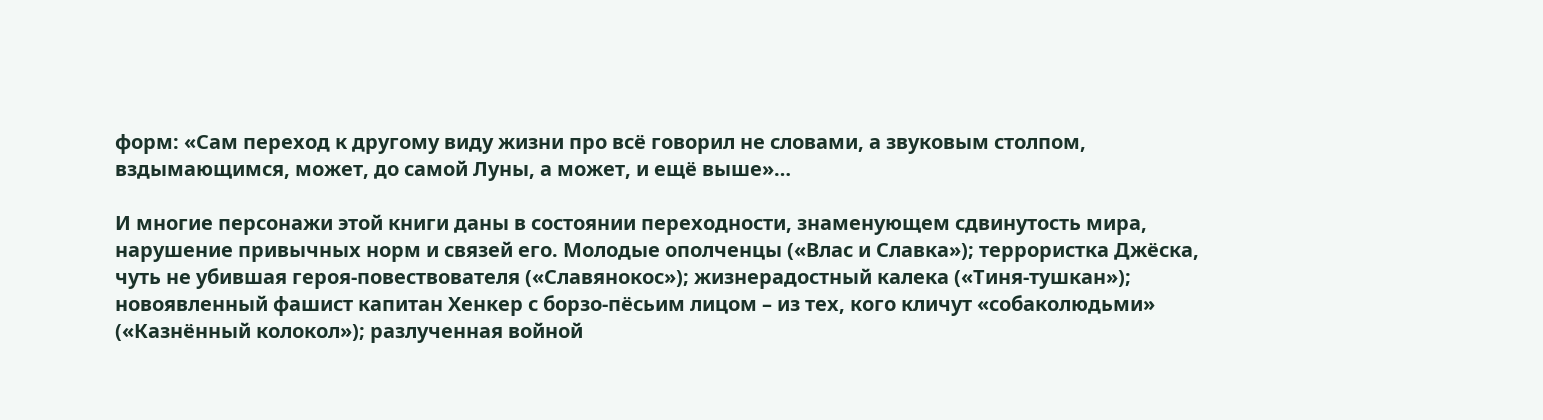форм: «Сам переход к другому виду жизни про всё говорил не словами, а звуковым столпом, вздымающимся, может, до самой Луны, а может, и ещё выше»…

И многие персонажи этой книги даны в состоянии переходности, знаменующем сдвинутость мира, нарушение привычных норм и связей его. Молодые ополченцы («Влас и Славка»); террористка Джёска, чуть не убившая героя-повествователя («Славянокос»); жизнерадостный калека («Тиня-тушкан»); новоявленный фашист капитан Хенкер с борзо-пёсьим лицом – из тех, кого кличут «собаколюдьми» («Казнённый колокол»); разлученная войной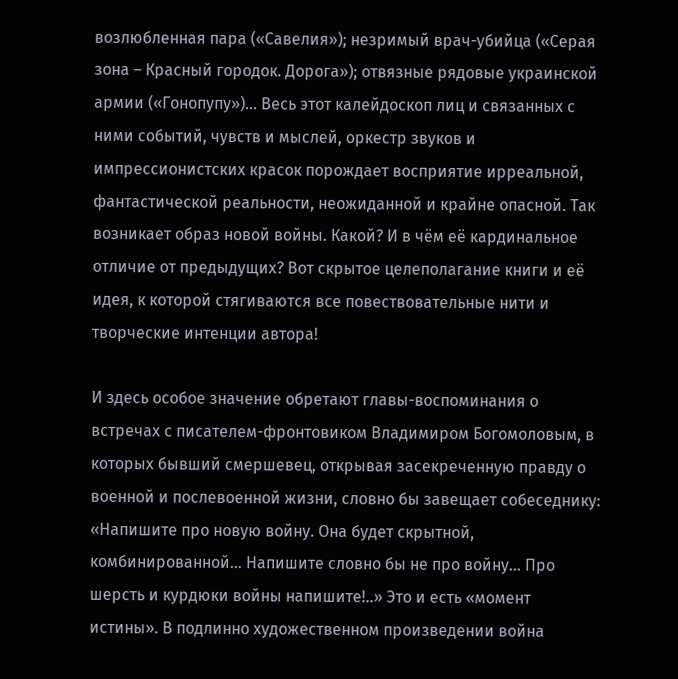возлюбленная пара («Савелия»); незримый врач-убийца («Серая зона – Красный городок. Дорога»); отвязные рядовые украинской армии («Гонопупу»)… Весь этот калейдоскоп лиц и связанных с ними событий, чувств и мыслей, оркестр звуков и импрессионистских красок порождает восприятие ирреальной, фантастической реальности, неожиданной и крайне опасной. Так возникает образ новой войны. Какой? И в чём её кардинальное отличие от предыдущих? Вот скрытое целеполагание книги и её идея, к которой стягиваются все повествовательные нити и творческие интенции автора!

И здесь особое значение обретают главы-воспоминания о встречах с писателем-фронтовиком Владимиром Богомоловым, в которых бывший смершевец, открывая засекреченную правду о военной и послевоенной жизни, словно бы завещает собеседнику: «Напишите про новую войну. Она будет скрытной, комбинированной… Напишите словно бы не про войну… Про шерсть и курдюки войны напишите!..» Это и есть «момент истины». В подлинно художественном произведении война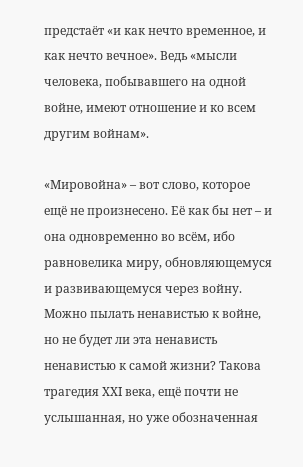предстаёт «и как нечто временное, и как нечто вечное». Ведь «мысли человека, побывавшего на одной войне, имеют отношение и ко всем другим войнам».

«Мировойна» – вот слово, которое ещё не произнесено. Её как бы нет – и она одновременно во всём, ибо равновелика миру, обновляющемуся и развивающемуся через войну. Можно пылать ненавистью к войне, но не будет ли эта ненависть ненавистью к самой жизни? Такова трагедия ХХI века, ещё почти не услышанная, но уже обозначенная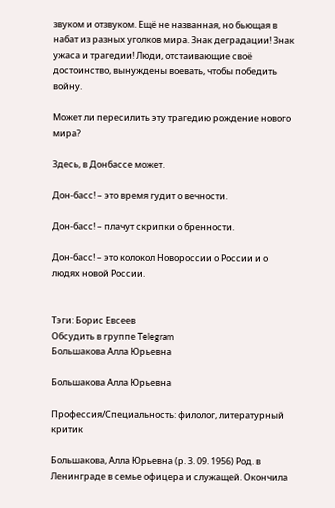звуком и отзвуком. Ещё не названная, но бьющая в набат из разных уголков мира. Знак деградации! Знак ужаса и трагедии! Люди, отстаивающие своё достоинство, вынуждены воевать, чтобы победить войну.

Может ли пересилить эту трагедию рождение нового мира?

Здесь, в Донбассе может.

Дон-басс! – это время гудит о вечности.

Дон-басс! – плачут скрипки о бренности.

Дон-басс! – это колокол Новороссии о России и о людях новой России.


Тэги: Борис Евсеев
Обсудить в группе Telegram
Большакова Алла Юрьевна

Большакова Алла Юрьевна

Профессия/Специальность: филолог, литературный критик

Большакова, Алла Юрьевна (р. 3. 09. 1956) Род. в Ленинграде в семье офицера и служащей. Окончила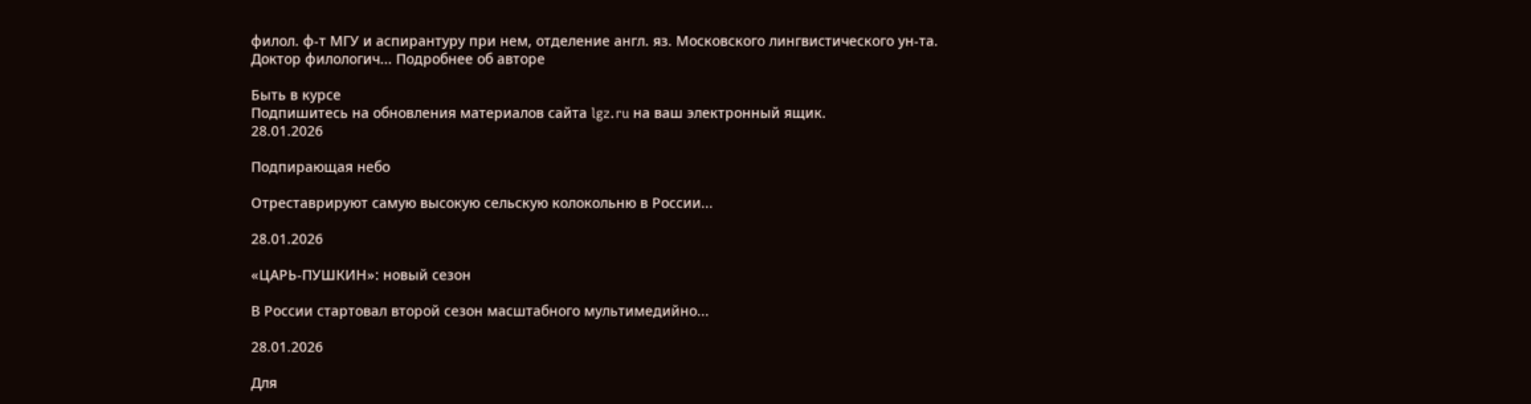филол. ф-т МГУ и аспирантуру при нем, отделение англ. яз. Московского лингвистического ун-та. Доктор филологич... Подробнее об авторе

Быть в курсе
Подпишитесь на обновления материалов сайта lgz.ru на ваш электронный ящик.
28.01.2026

Подпирающая небо

Отреставрируют самую высокую сельскую колокольню в России...

28.01.2026

«ЦАРЬ-ПУШКИН»: новый сезон

В России стартовал второй сезон масштабного мультимедийно...

28.01.2026

Для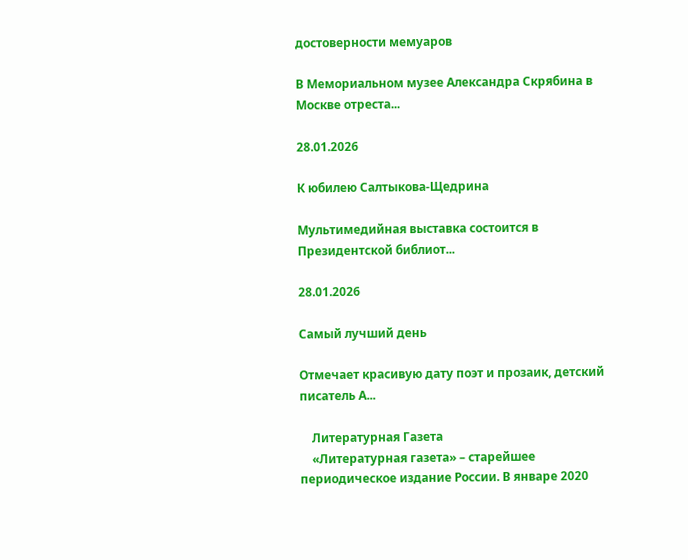достоверности мемуаров

В Мемориальном музее Александра Скрябина в Москве отреста...

28.01.2026

К юбилею Салтыкова-Щедрина

Мультимедийная выставка состоится в Президентской библиот...

28.01.2026

Самый лучший день

Отмечает красивую дату поэт и прозаик, детский писатель А...

    Литературная Газета
    «Литературная газета» – старейшее периодическое издание России. В январе 2020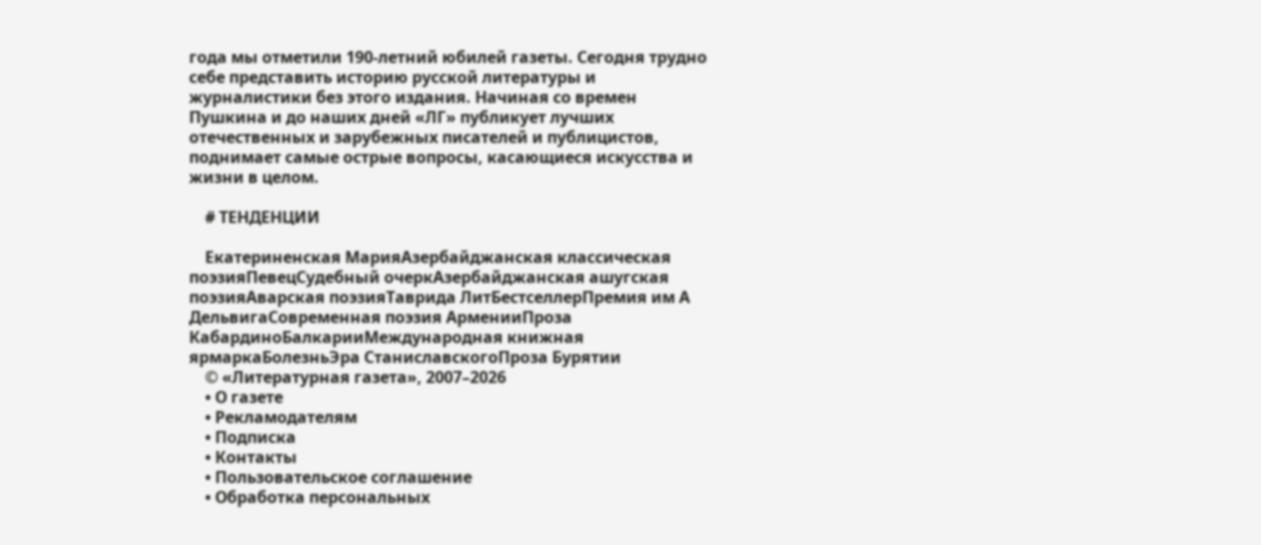года мы отметили 190-летний юбилей газеты. Сегодня трудно себе представить историю русской литературы и журналистики без этого издания. Начиная со времен Пушкина и до наших дней «ЛГ» публикует лучших отечественных и зарубежных писателей и публицистов, поднимает самые острые вопросы, касающиеся искусства и жизни в целом.

    # ТЕНДЕНЦИИ

    Екатериненская МарияАзербайджанская классическая поэзияПевецСудебный очеркАзербайджанская ашугская поэзияАварская поэзияТаврида ЛитБестселлерПремия им А ДельвигаСовременная поэзия АрменииПроза КабардиноБалкарииМеждународная книжная ярмаркаБолезньЭра СтаниславскогоПроза Бурятии
    © «Литературная газета», 2007–2026
    • О газете
    • Рекламодателям
    • Подписка
    • Контакты
    • Пользовательское соглашение
    • Обработка персональных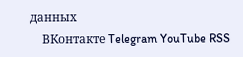данных
    ВКонтакте Telegram YouTube RSS